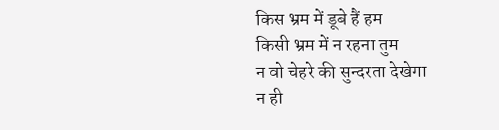किस भ्रम में डूबे हैं हम
किसी भ्रम में न रहना तुम
न वो चेहरे की सुन्दरता देखेगा
न ही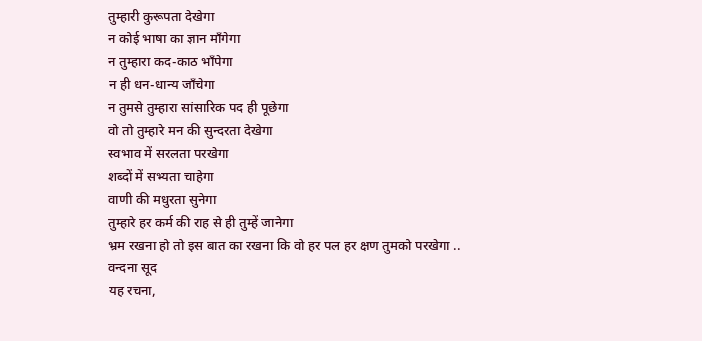तुम्हारी कुरूपता देखेगा
न कोई भाषा का ज्ञान माँगेगा
न तुम्हारा कद-काठ भाँपेगा
न ही धन-धान्य जाँचेगा
न तुमसे तुम्हारा सांसारिक पद ही पूछेगा
वो तो तुम्हारे मन की सुन्दरता देखेगा
स्वभाव में सरलता परखेगा
शब्दों में सभ्यता चाहेगा
वाणी की मधुरता सुनेगा
तुम्हारे हर कर्म की राह से ही तुम्हें जानेगा
भ्रम रखना हो तो इस बात का रखना कि वो हर पल हर क्षण तुमको परखेगा ..
वन्दना सूद
यह रचना,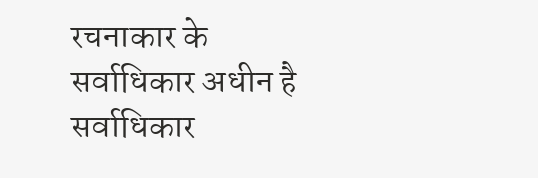रचनाकार के
सर्वाधिकार अधीन है
सर्वाधिकार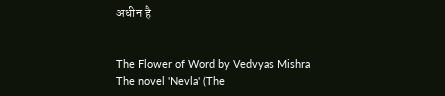अधीन है


The Flower of Word by Vedvyas Mishra
The novel 'Nevla' (The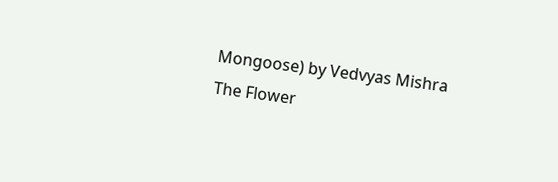Mongoose) by Vedvyas Mishra
The Flower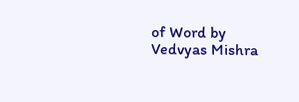of Word by Vedvyas Mishra